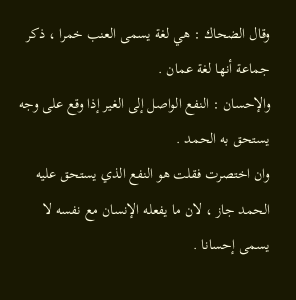وقال الضحاك : هي لغة يسمى العنب خمرا ، ذكر جماعة أنها لغة عمان .
والإحسان : النفع الواصل إلى الغير إذا وقع على وجه يستحق به الحمد .
وان اختصرت فقلت هو النفع الذي يستحق عليه الحمد جاز ، لان ما يفعله الإنسان مع نفسه لا يسمى إحسانا .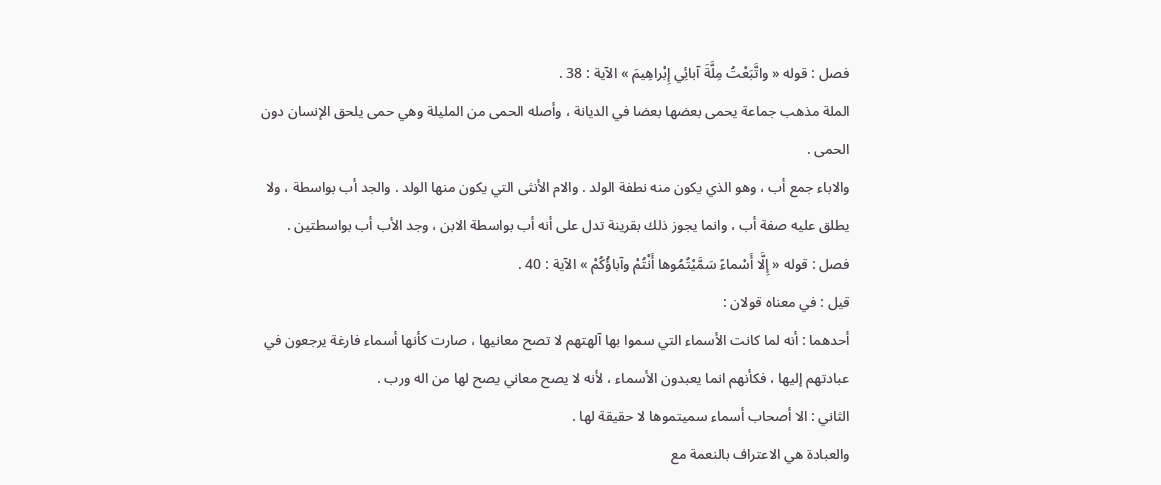فصل : قوله « واتَّبَعْتُ مِلَّةَ آبائِي إِبْراهِيمَ » الآية : 38 .
الملة مذهب جماعة يحمى بعضها بعضا في الديانة ، وأصله الحمى من المليلة وهي حمى يلحق الإنسان دون الحمى .
والاباء جمع أب ، وهو الذي يكون منه نطفة الولد . والام الأنثى التي يكون منها الولد . والجد أب بواسطة ، ولا يطلق عليه صفة أب ، وانما يجوز ذلك بقرينة تدل على أنه أب بواسطة الابن ، وجد الأب أب بواسطتين .
فصل : قوله « إِلَّا أَسْماءً سَمَّيْتُمُوها أَنْتُمْ وآباؤُكُمْ » الآية : 40 .
قيل : في معناه قولان :
أحدهما : أنه لما كانت الأسماء التي سموا بها آلهتهم لا تصح معانيها ، صارت كأنها أسماء فارغة يرجعون في عبادتهم إليها ، فكأنهم انما يعبدون الأسماء ، لأنه لا يصح معاني يصح لها من اله ورب .
الثاني : الا أصحاب أسماء سميتموها لا حقيقة لها .
والعبادة هي الاعتراف بالنعمة مع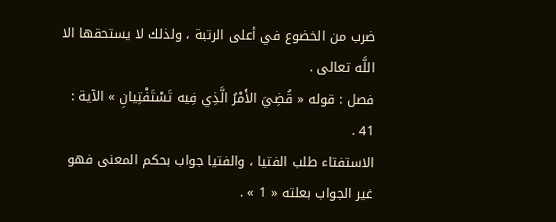ضرب من الخضوع في أعلى الرتبة ، ولذلك لا يستحقها الا اللَّه تعالى .
فصل : قوله « قُضِيَ الأَمْرُ الَّذِي فِيه تَسْتَفْتِيانِ » الآية : 41 .
الاستفتاء طلب الفتيا ، والفتيا جواب بحكم المعنى فهو غير الجواب بعلته « 1 » .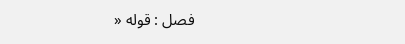فصل : قوله «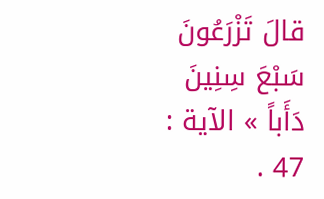قالَ تَزْرَعُونَ سَبْعَ سِنِينَ دَأَباً » الآية : 47 .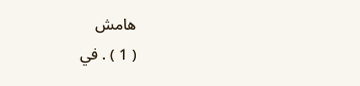هامش
( 1 ) . في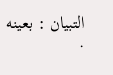التبيان : بعينه .